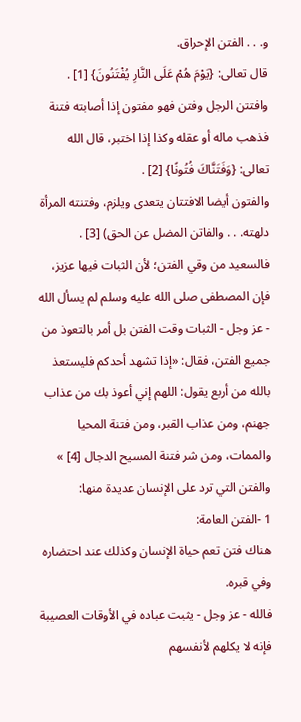و. . . الفتن الإحراق.
قال تعالى: {يَوْمَ هُمْ عَلَى النَّارِ يُفْتَنُونَ} [1] .
وافتتن الرجل وفتن فهو مفتون إذا أصابته فتنة فذهب ماله أو عقله وكذا إذا اختبر، قال الله تعالى: {وَفَتَنَّاكَ فُتُونًا} [2] .
والفتون أيضا الافتتان يتعدى ويلزم، وفتنته المرأة دلهته. . . والفاتن المضل عن الحق) [3] .
فالسعيد من وقي الفتن؛ لأن الثبات فيها عزيز، فإن المصطفى صلى الله عليه وسلم لم يسأل الله - عز وجل - الثبات وقت الفتن بل أمر بالتعوذ من جميع الفتن، فقال: «إذا تشهد أحدكم فليستعذ بالله من أربع يقول: اللهم إني أعوذ بك من عذاب جهنم، ومن عذاب القبر، ومن فتنة المحيا والممات، ومن شر فتنة المسيح الدجال [4] » والفتن التي ترد على الإنسان عديدة منها:
1 -الفتن العامة:
هناك فتن تعم حياة الإنسان وكذلك عند احتضاره وفي قبره.
فالله - عز وجل - يثبت عباده في الأوقات العصيبة فإنه لا يكلهم لأنفسهم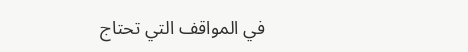في المواقف التي تحتاج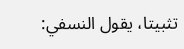تثبيتا، يقول النسفي: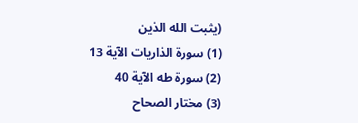(يثبت الله الذين
(1) سورة الذاريات الآية 13
(2) سورة طه الآية 40
(3) مختار الصحاح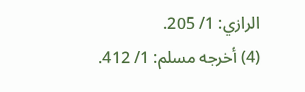الرازي: 1/ 205.
(4) أخرجه مسلم: 1/ 412.